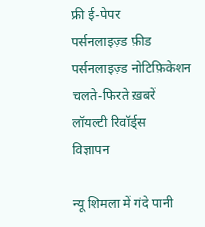फ्री ई-पेपर
पर्सनलाइज़्ड फ़ीड
पर्सनलाइज़्ड नोटिफ़िकेशन
चलते-फिरते ख़बरें
लॉयल्टी रिवॉर्ड्स
विज्ञापन

न्यू शिमला में गंदे पानी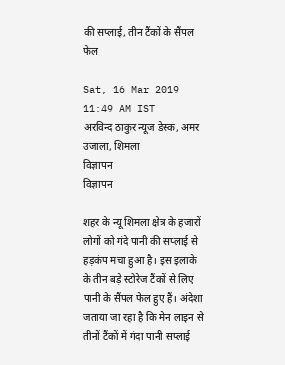की सप्लाई, तीन टैंकों के सैंपल फेल

Sat, 16 Mar 2019 11:49 AM IST
अरविन्द ठाकुर न्यूज डेस्क, अमर उजाला, शिमला
विज्ञापन
विज्ञापन

शहर के न्यू शिमला क्षेत्र के हजारों लोगों को गंदे पानी की सप्लाई से हड़कंप मचा हुआ है। इस इलाके के तीन बड़े स्टोरेज टैंकों से लिए पानी के सैंपल फेल हुए हैं। अंदेशा जताया जा रहा है कि मेन लाइन से तीनों टैंकों में गंदा पानी सप्लाई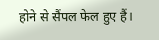होने से सैंपल फेल हुए हैं।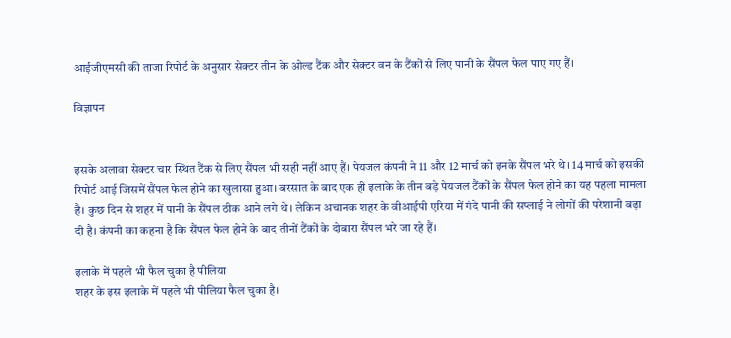आईजीएमसी की ताजा रिपोर्ट के अनुसार सेक्टर तीन के ओल्ड टैंक और सेक्टर वन के टैंकों से लिए पानी के सैंपल फेल पाए गए हैं।

विज्ञापन


इसके अलावा सेक्टर चार स्थित टैंक से लिए सैंपल भी सही नहीं आए हैं। पेयजल कंपनी ने 11 और 12 मार्च को इनके सैंपल भरे थे। 14 मार्च को इसकी रिपोर्ट आई जिसमें सैंपल फेल होने का खुलासा हुआ। बरसात के बाद एक ही इलाके के तीन बड़े पेयजल टैंकों के सैंपल फेल होने का यह पहला मामला है। कुछ दिन से शहर में पानी के सैंपल ठीक आने लगे थे। लेकिन अचानक शहर के वीआईपी एरिया में गंदे पानी की सप्लाई ने लोगों की परेशानी बढ़ा दी है। कंपनी का कहना है कि सैंपल फेल होने के बाद तीनों टैंकों के दोबारा सैंपल भरे जा रहे हैं।

इलाके में पहले भी फैल चुका है पीलिया
शहर के इस इलाके में पहले भी पीलिया फैल चुका है।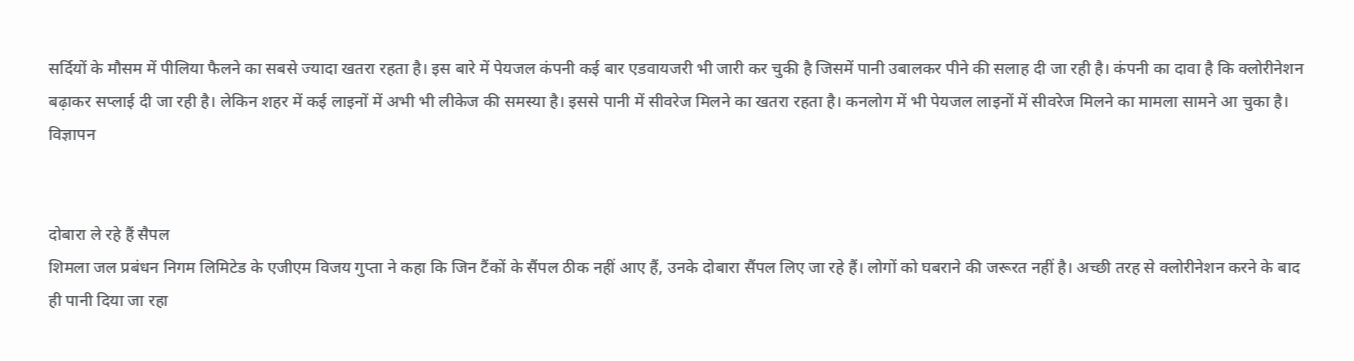सर्दियों के मौसम में पीलिया फैलने का सबसे ज्यादा खतरा रहता है। इस बारे में पेयजल कंपनी कई बार एडवायजरी भी जारी कर चुकी है जिसमें पानी उबालकर पीने की सलाह दी जा रही है। कंपनी का दावा है कि क्लोरीनेशन बढ़ाकर सप्लाई दी जा रही है। लेकिन शहर में कई लाइनों में अभी भी लीकेज की समस्या है। इससे पानी में सीवरेज मिलने का खतरा रहता है। कनलोग में भी पेयजल लाइनों में सीवरेज मिलने का मामला सामने आ चुका है।
विज्ञापन


दोबारा ले रहे हैं सैपल
शिमला जल प्रबंधन निगम लिमिटेड के एजीएम विजय गुप्ता ने कहा कि जिन टैंकों के सैंपल ठीक नहीं आए हैं, उनके दोबारा सैंपल लिए जा रहे हैं। लोगों को घबराने की जरूरत नहीं है। अच्छी तरह से क्लोरीनेशन करने के बाद ही पानी दिया जा रहा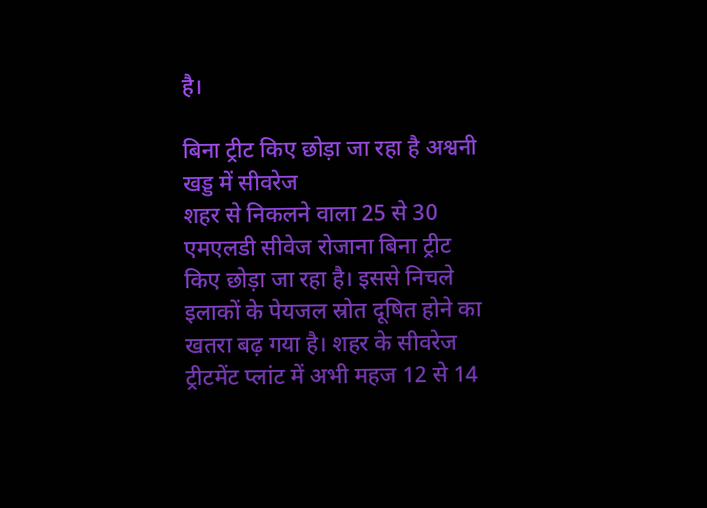है।

बिना ट्रीट किए छोड़ा जा रहा है अश्वनी खड्ड में सीवरेज
शहर से निकलने वाला 25 से 30 एमएलडी सीवेज रोजाना बिना ट्रीट किए छोड़ा जा रहा है। इससे निचले इलाकों के पेयजल स्रोत दूषित होने का खतरा बढ़ गया है। शहर के सीवरेज ट्रीटमेंट प्लांट में अभी महज 12 से 14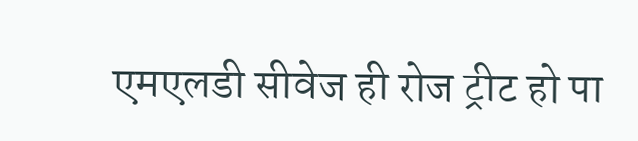एमएलडी सीवेज ही रोज ट्रीट हो पा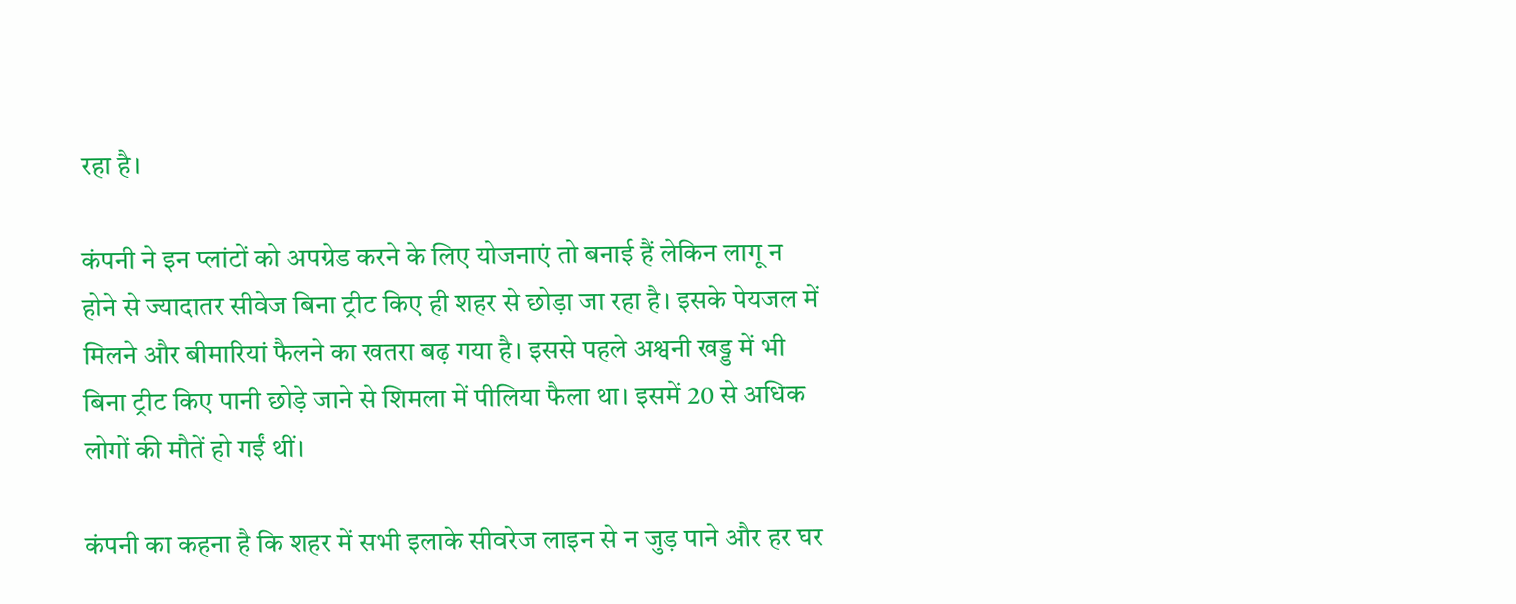रहा है।

कंपनी ने इन प्लांटों को अपग्रेड करने के लिए योजनाएं तो बनाई हैं लेकिन लागू न होने से ज्यादातर सीवेज बिना ट्रीट किए ही शहर से छोड़ा जा रहा है। इसके पेयजल में मिलने और बीमारियां फैलने का खतरा बढ़ गया है। इससे पहले अश्वनी खड्ड में भी बिना ट्रीट किए पानी छोड़े जाने से शिमला में पीलिया फैला था। इसमें 20 से अधिक लोगों की मौतें हो गईं थीं।

कंपनी का कहना है कि शहर में सभी इलाके सीवरेज लाइन से न जुड़ पाने और हर घर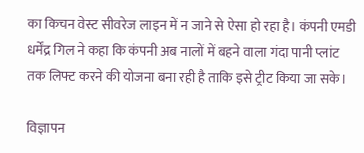का किचन वेस्ट सीवरेज लाइन में न जाने से ऐसा हो रहा है। कंपनी एमडी धर्मेंद्र गिल ने कहा कि कंपनी अब नालों में बहने वाला गंदा पानी प्लांट तक लिफ्ट करने की योजना बना रही है ताकि इसे ट्रीट किया जा सके।

विज्ञापन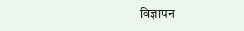विज्ञापन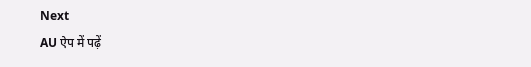Next
AU ऐप में पढ़ें